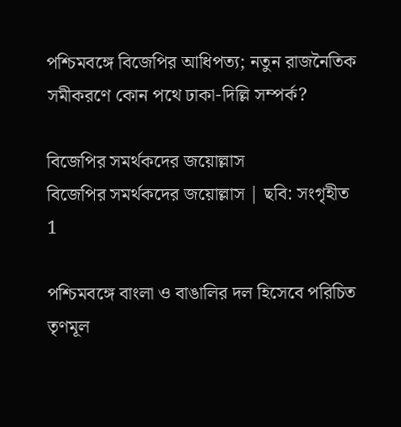পশ্চিমবঙ্গে বিজেপির আধিপত্য; নতুন রাজনৈতিক সমীকরণে কোন পথে ঢাকা-দিল্লি সম্পর্ক?

বিজেপির সমর্থকদের জয়োল্লাস
বিজেপির সমর্থকদের জয়োল্লাস | ছবি: সংগৃহীত
1

পশ্চিমবঙ্গে বাংলা ও বাঙালির দল হিসেবে পরিচিত তৃণমূল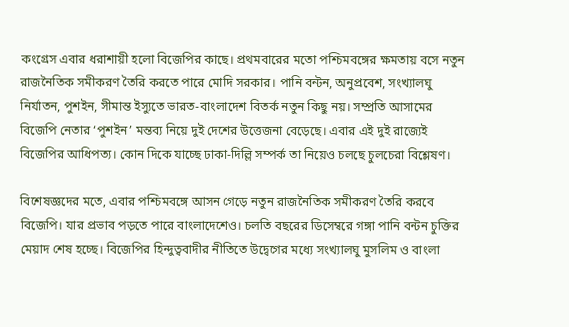কংগ্রেস এবার ধরাশায়ী হলো বিজেপির কাছে। প্রথমবারের মতো পশ্চিমবঙ্গের ক্ষমতায় বসে নতুন রাজনৈতিক সমীকরণ তৈরি করতে পারে মোদি সরকার। পানি বন্টন, অনুপ্রবেশ, সংখ্যালঘু নির্যাতন, পুশইন, সীমান্ত ইস্যুতে ভারত-বাংলাদেশ বিতর্ক নতুন কিছু নয়। সম্প্রতি আসামের বিজেপি নেতার ‘পুশইন’ মন্তব্য নিয়ে দুই দেশের উত্তেজনা বেড়েছে। এবার এই দুই রাজ্যেই বিজেপির আধিপত্য। কোন দিকে যাচ্ছে ঢাকা-দিল্লি সম্পর্ক তা নিয়েও চলছে চুলচেরা বিশ্লেষণ।

বিশেষজ্ঞদের মতে, এবার পশ্চিমবঙ্গে আসন গেড়ে নতুন রাজনৈতিক সমীকরণ তৈরি করবে বিজেপি। যার প্রভাব পড়তে পারে বাংলাদেশেও। চলতি বছরের ডিসেম্বরে গঙ্গা পানি বন্টন চুক্তির মেয়াদ শেষ হচ্ছে। বিজেপির হিন্দুত্ববাদীর নীতিতে উদ্বেগের মধ্যে সংখ্যালঘু মুসলিম ও বাংলা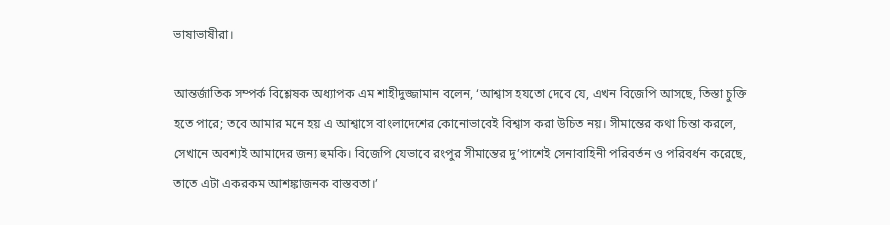ভাষাভাষীরা।

আন্তর্জাতিক সম্পর্ক বিশ্লেষক অধ্যাপক এম শাহীদুজ্জামান বলেন, ‘আশ্বাস হযতো দেবে যে, এখন বিজেপি আসছে, তিস্তা চুক্তি হতে পারে; তবে আমার মনে হয় এ আশ্বাসে বাংলাদেশের কোনোভাবেই বিশ্বাস করা উচিত নয়। সীমান্তের কথা চিন্তা করলে, সেখানে অবশ্যই আমাদের জন্য হুমকি। বিজেপি যেভাবে রংপুর সীমান্তের দু’পাশেই সেনাবাহিনী পরিবর্তন ও পরিবর্ধন করেছে, তাতে এটা একরকম আশঙ্কাজনক বাস্তবতা।’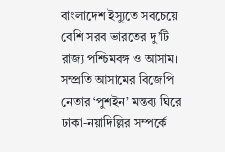বাংলাদেশ ইস্যুতে সবচেয়ে বেশি সরব ভারতের দু’টি রাজ্য পশ্চিমবঙ্গ ও আসাম। সম্প্রতি আসামের বিজেপি নেতার ‘পুশইন’ মন্তব্য ঘিরে ঢাকা-নয়াদিল্লির সম্পর্কে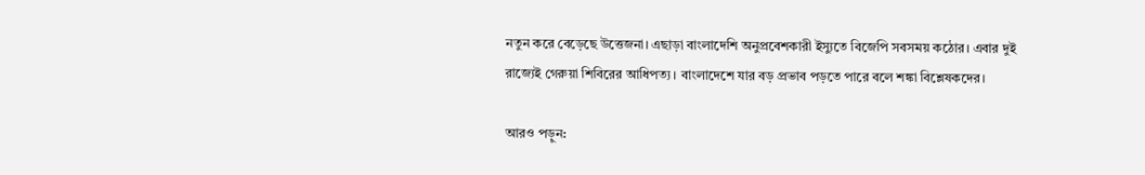নতুন করে বেড়েছে উত্তেজনা। এছাড়া বাংলাদেশি অনুপ্রবেশকারী ইস্যুতে বিজেপি সবসময় কঠোর। এবার দুই রাজ্যেই গেরুয়া শিবিরের আধিপত্য। বাংলাদেশে যার বড় প্রভাব পড়তে পারে বলে শঙ্কা বিশ্লেষকদের।

আরও পড়ুন: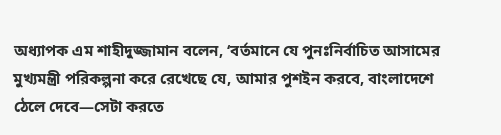অধ্যাপক এম শাহীদুজ্জামান বলেন, ‘বর্তমানে যে পুনঃনির্বাচিত আসামের মুখ্যমন্ত্রী পরিকল্পনা করে রেখেছে যে, আমার পুশইন করবে, বাংলাদেশে ঠেলে দেবে—সেটা করতে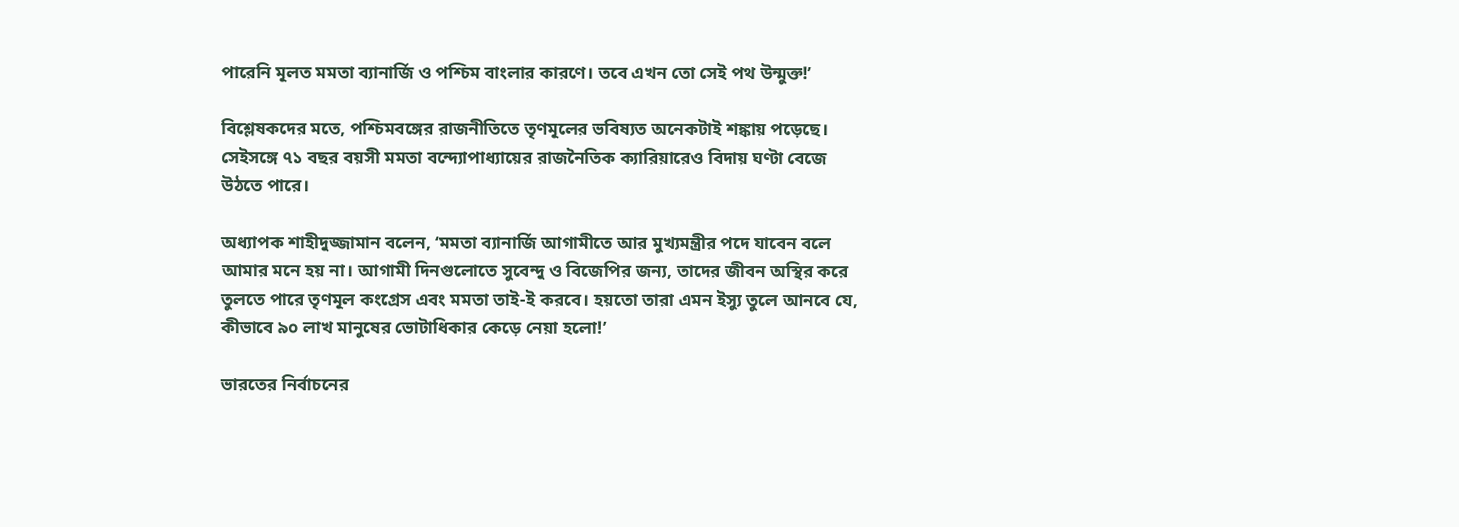পারেনি মূলত মমতা ব্যানার্জি ও পশ্চিম বাংলার কারণে। তবে এখন তো সেই পথ উন্মুক্ত!’

বিশ্লেষকদের মতে, পশ্চিমবঙ্গের রাজনীতিতে তৃণমূলের ভবিষ্যত অনেকটাই শঙ্কায় পড়েছে। সেইসঙ্গে ৭১ বছর বয়সী মমতা বন্দ্যোপাধ্যায়ের রাজনৈতিক ক্যারিয়ারেও বিদায় ঘণ্টা বেজে উঠতে পারে।

অধ্যাপক শাহীদুজ্জামান বলেন, ‘মমতা ব্যানার্জি আগামীতে আর মুখ্যমন্ত্রীর পদে যাবেন বলে আমার মনে হয় না। আগামী দিনগুলোতে সুবেন্দু ও বিজেপির জন্য, তাদের জীবন অস্থির করে তুলতে পারে তৃণমূল কংগ্রেস এবং মমতা তাই-ই করবে। হয়তো তারা এমন ইস্যু তুলে আনবে যে, কীভাবে ৯০ লাখ মানুষের ভোটাধিকার কেড়ে নেয়া হলো!’

ভারতের নির্বাচনের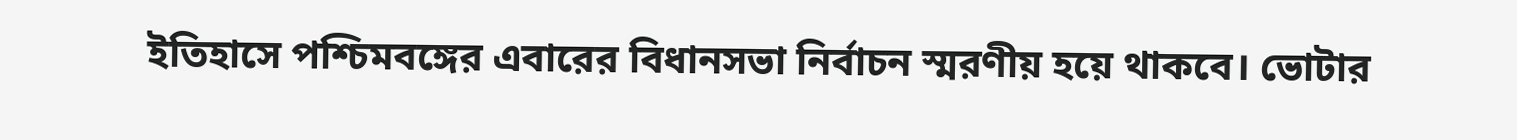ইতিহাসে পশ্চিমবঙ্গের এবারের বিধানসভা নির্বাচন স্মরণীয় হয়ে থাকবে। ভোটার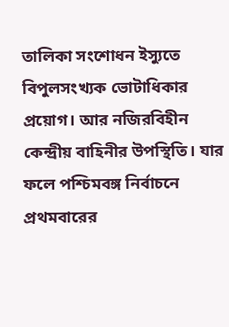তালিকা সংশোধন ইস্যুতে বিপুলসংখ্যক ভোটাধিকার প্রয়োগ। আর নজিরবিহীন কেন্দ্রীয় বাহিনীর উপস্থিতি। যার ফলে পশ্চিমবঙ্গ নির্বাচনে প্রথমবারের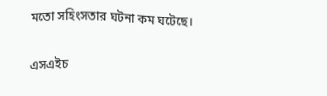মতো সহিংসতার ঘটনা কম ঘটেছে।

এসএইচ